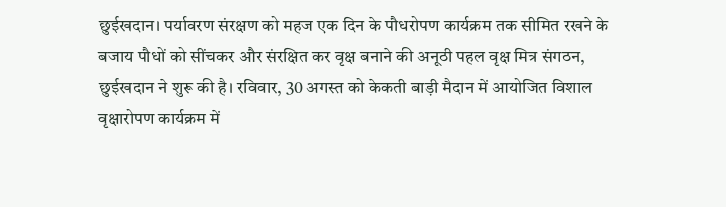छुईखदान। पर्यावरण संरक्षण को महज एक दिन के पौधरोपण कार्यक्रम तक सीमित रखने के बजाय पौधों को सींचकर और संरक्षित कर वृक्ष बनाने की अनूठी पहल वृक्ष मित्र संगठन, छुईखदान ने शुरू की है। रविवार, 30 अगस्त को केकती बाड़ी मैदान में आयोजित विशाल वृक्षारोपण कार्यक्रम में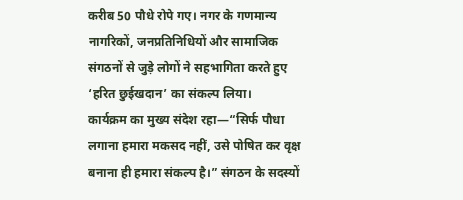करीब 50 पौधे रोपे गए। नगर के गणमान्य नागरिकों, जनप्रतिनिधियों और सामाजिक संगठनों से जुड़े लोगों ने सहभागिता करते हुए ‘हरित छुईखदान’ का संकल्प लिया।
कार्यक्रम का मुख्य संदेश रहा—“सिर्फ पौधा लगाना हमारा मकसद नहीं, उसे पोषित कर वृक्ष बनाना ही हमारा संकल्प है।” संगठन के सदस्यों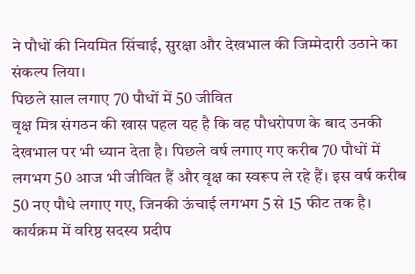ने पौधों की नियमित सिंचाई, सुरक्षा और देखभाल की जिम्मेदारी उठाने का संकल्प लिया।
पिछले साल लगाए 70 पौधों में 50 जीवित
वृक्ष मित्र संगठन की खास पहल यह है कि वह पौधरोपण के बाद उनकी देखभाल पर भी ध्यान देता है। पिछले वर्ष लगाए गए करीब 70 पौधों में लगभग 50 आज भी जीवित हैं और वृक्ष का स्वरूप ले रहे हैं। इस वर्ष करीब 50 नए पौधे लगाए गए, जिनकी ऊंचाई लगभग 5 से 15 फीट तक है।
कार्यक्रम में वरिष्ठ सदस्य प्रदीप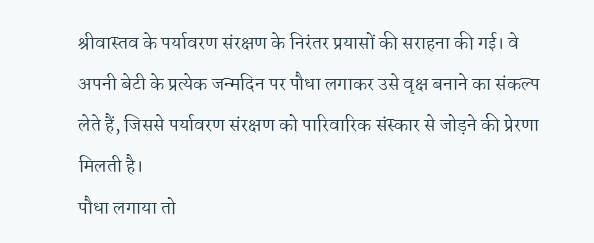श्रीवास्तव के पर्यावरण संरक्षण के निरंतर प्रयासों की सराहना की गई। वे अपनी बेटी के प्रत्येक जन्मदिन पर पौधा लगाकर उसे वृक्ष बनाने का संकल्प लेते हैं, जिससे पर्यावरण संरक्षण को पारिवारिक संस्कार से जोड़ने की प्रेरणा मिलती है।
पौधा लगाया तो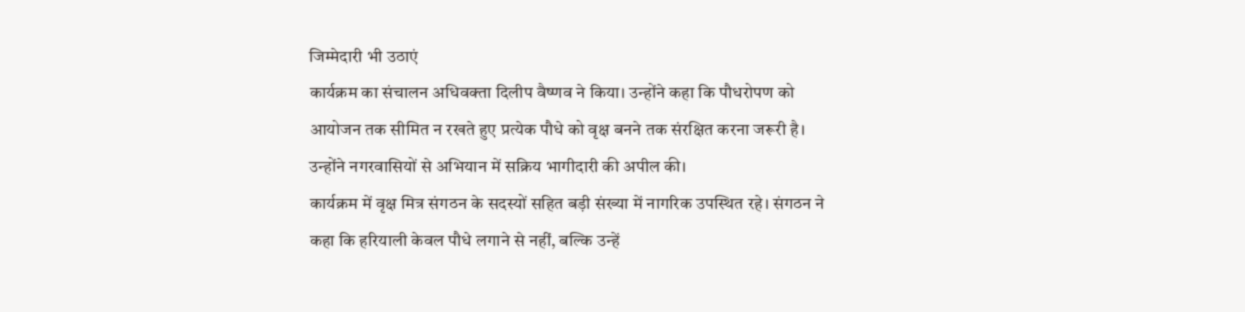जिम्मेदारी भी उठाएं
कार्यक्रम का संचालन अधिवक्ता दिलीप वैष्णव ने किया। उन्होंने कहा कि पौधरोपण को आयोजन तक सीमित न रखते हुए प्रत्येक पौधे को वृक्ष बनने तक संरक्षित करना जरूरी है। उन्होंने नगरवासियों से अभियान में सक्रिय भागीदारी की अपील की।
कार्यक्रम में वृक्ष मित्र संगठन के सदस्यों सहित बड़ी संख्या में नागरिक उपस्थित रहे। संगठन ने कहा कि हरियाली केवल पौधे लगाने से नहीं, बल्कि उन्हें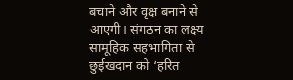बचाने और वृक्ष बनाने से आएगी। संगठन का लक्ष्य सामूहिक सहभागिता से छुईखदान को ‘हरित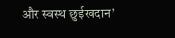और स्वस्थ छुईखदान’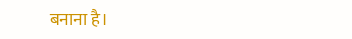बनाना है।